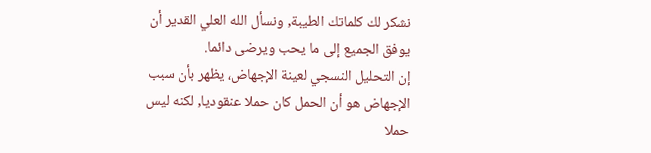نشكر لك كلماتك الطيبة, ونسأل الله العلي القدير أن يوفق الجميع إلى ما يحب ويرضى دائما.
إن التحليل النسجي لعينة الإجهاض، يظهر بأن سبب الإجهاض هو أن الحمل كان حملا عنقوديا, لكنه ليس حملا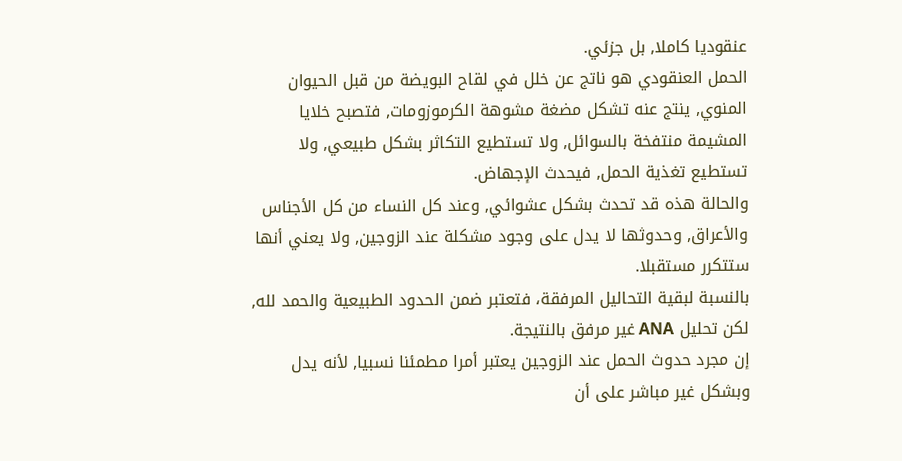عنقوديا كاملا, بل جزئي.
الحمل العنقودي هو ناتج عن خلل في لقاح البويضة من قبل الحيوان المنوي, ينتج عنه تشكل مضغة مشوهة الكرموزومات, فتصبح خلايا المشيمة منتفخة بالسوائل, ولا تستطيع التكاثر بشكل طبيعي, ولا تستطيع تغذية الحمل, فيحدث الإجهاض.
والحالة هذه قد تحدث بشكل عشوائي, وعند كل النساء من كل الأجناس والأعراق, وحدوثها لا يدل على وجود مشكلة عند الزوجين, ولا يعني أنها ستتكرر مستقبلا.
بالنسبة لبقية التحاليل المرفقة، فتعتبر ضمن الحدود الطبيعية والحمد لله, لكن تحليل ANA غير مرفق بالنتيجة.
إن مجرد حدوث الحمل عند الزوجين يعتبر أمرا مطمئنا نسبيا, لأنه يدل وبشكل غير مباشر على أن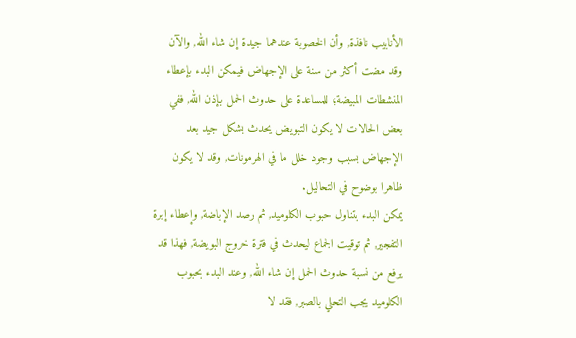الأنابيب نافذة, وأن الخصوبة عندهما جيدة إن شاء الله, والآن وقد مضت أكثر من سنة على الإجهاض فيمكن البدء بإعطاء المنشطات المبيضة؛ للمساعدة على حدوث الحمل بإذن الله, ففي بعض الحالات لا يكون التبويض يحدث بشكل جيد بعد الإجهاض بسبب وجود خلل ما في الهرمونات, وقد لا يكون ظاهرا بوضوح في التحاليل.
يمكن البدء بتناول حبوب الكلوميد, ثم رصد الإباضة, وإعطاء إبرة التفجير, ثم توقيت الجماع ليحدث في فترة خروج البويضة, فهذا قد يرفع من نسبة حدوث الحمل إن شاء الله, وعند البدء بحبوب الكلوميد يجب التحلي بالصبر, فقد لا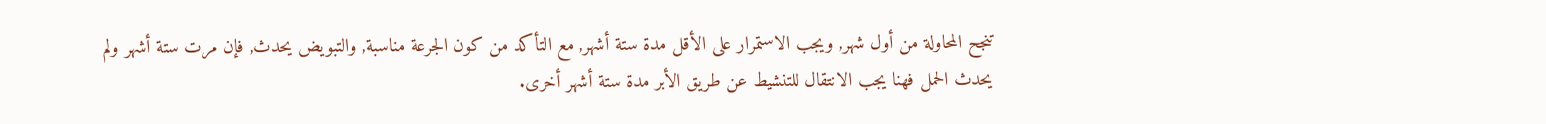تنجح المحاولة من أول شهر, ويجب الاستمرار على الأقل مدة ستة أشهر, مع التأكد من كون الجرعة مناسبة, والتبويض يحدث, فإن مرت ستة أشهر ولم يحدث الحمل فهنا يجب الانتقال للتنشيط عن طريق الأبر مدة ستة أشهر أخرى.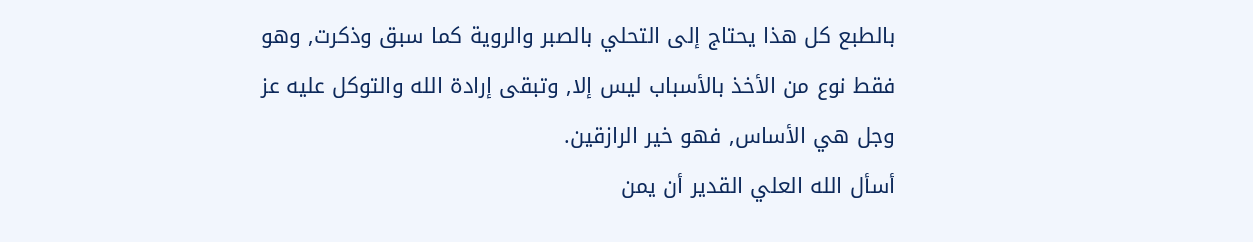بالطبع كل هذا يحتاج إلى التحلي بالصبر والروية كما سبق وذكرت, وهو فقط نوع من الأخذ بالأسباب ليس إلا, وتبقى إرادة الله والتوكل عليه عز وجل هي الأساس, فهو خير الرازقين.
أسأل الله العلي القدير أن يمن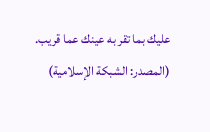عليك بما تقر به عينك عما قريب.
(المصدر: الشبكة الإسلامية)